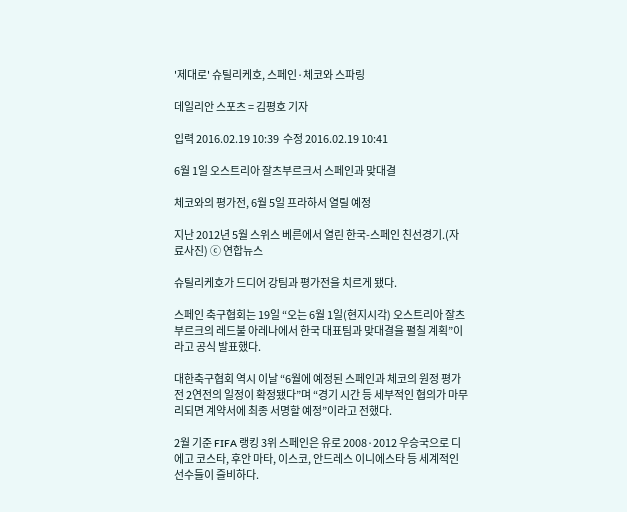'제대로' 슈틸리케호, 스페인·체코와 스파링

데일리안 스포츠 = 김평호 기자

입력 2016.02.19 10:39  수정 2016.02.19 10:41

6월 1일 오스트리아 잘츠부르크서 스페인과 맞대결

체코와의 평가전, 6월 5일 프라하서 열릴 예정

지난 2012년 5월 스위스 베른에서 열린 한국-스페인 친선경기.(자료사진) ⓒ 연합뉴스

슈틸리케호가 드디어 강팀과 평가전을 치르게 됐다.

스페인 축구협회는 19일 “오는 6월 1일(현지시각) 오스트리아 잘츠부르크의 레드불 아레나에서 한국 대표팀과 맞대결을 펼칠 계획”이라고 공식 발표했다.

대한축구협회 역시 이날 “6월에 예정된 스페인과 체코의 원정 평가전 2연전의 일정이 확정됐다”며 “경기 시간 등 세부적인 협의가 마무리되면 계약서에 최종 서명할 예정”이라고 전했다.

2월 기준 FIFA 랭킹 3위 스페인은 유로 2008·2012 우승국으로 디에고 코스타, 후안 마타, 이스코, 안드레스 이니에스타 등 세계적인 선수들이 즐비하다.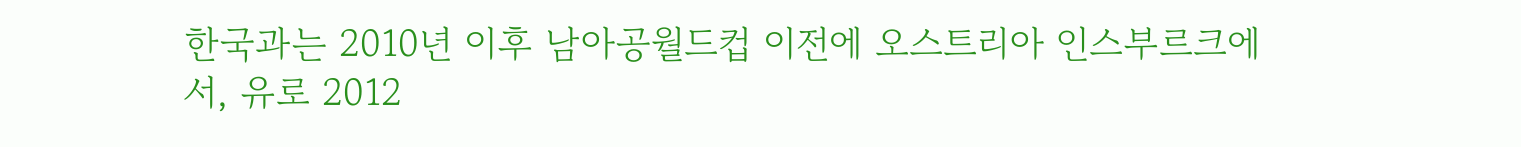한국과는 2010년 이후 남아공월드컵 이전에 오스트리아 인스부르크에서, 유로 2012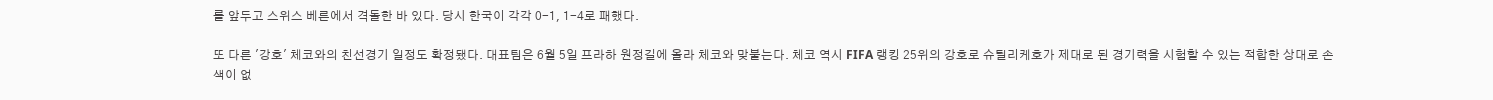를 앞두고 스위스 베른에서 격돌한 바 있다. 당시 한국이 각각 0-1, 1-4로 패했다.

또 다른 '강호' 체코와의 친선경기 일정도 확정됐다. 대표팀은 6월 5일 프라하 원정길에 올라 체코와 맞붙는다. 체코 역시 FIFA 랭킹 25위의 강호로 슈틸리케호가 제대로 된 경기력을 시험할 수 있는 적합한 상대로 손색이 없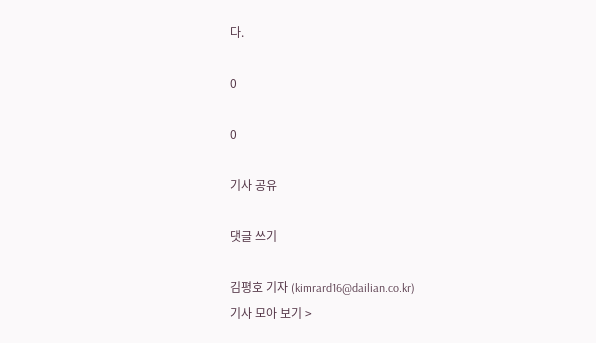다.

0

0

기사 공유

댓글 쓰기

김평호 기자 (kimrard16@dailian.co.kr)
기사 모아 보기 >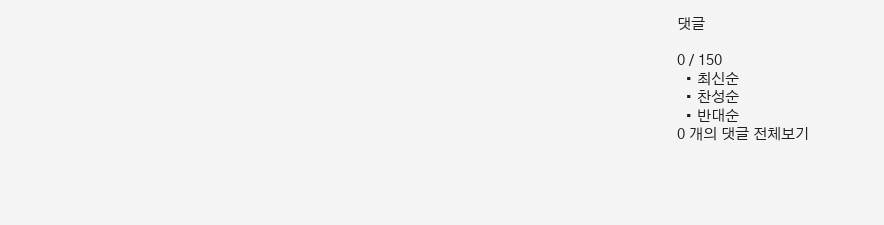댓글

0 / 150
  • 최신순
  • 찬성순
  • 반대순
0 개의 댓글 전체보기